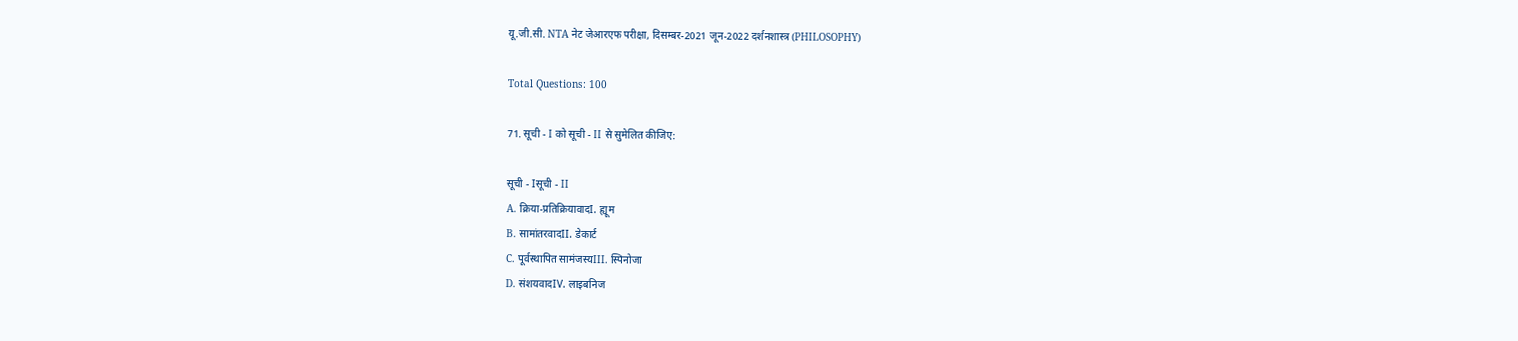यू.जी.सी. NTA नेट जेआरएफ परीक्षा, दिसम्बर-2021 जून-2022 दर्शनशास्त्र (PHILOSOPHY)

Total Questions: 100

71. सूची - I को सूची - II से सुमेलित कीजिए:

सूची - Iसूची - II
A. क्रिया-प्रतिक्रियावादI. ह्यूम
B. सामांतरवादII. डेकार्ट
C. पूर्वस्थापित सामंजस्यIII. स्पिनोजा
D. संशयवादIV. लाइबनिज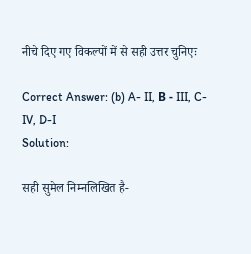नीचे दिए गए विकल्पों में से सही उत्तर चुनिएः

Correct Answer: (b) A- II, В - III, C- IV, D-I
Solution:

सही सुमेल निम्नलिखित है-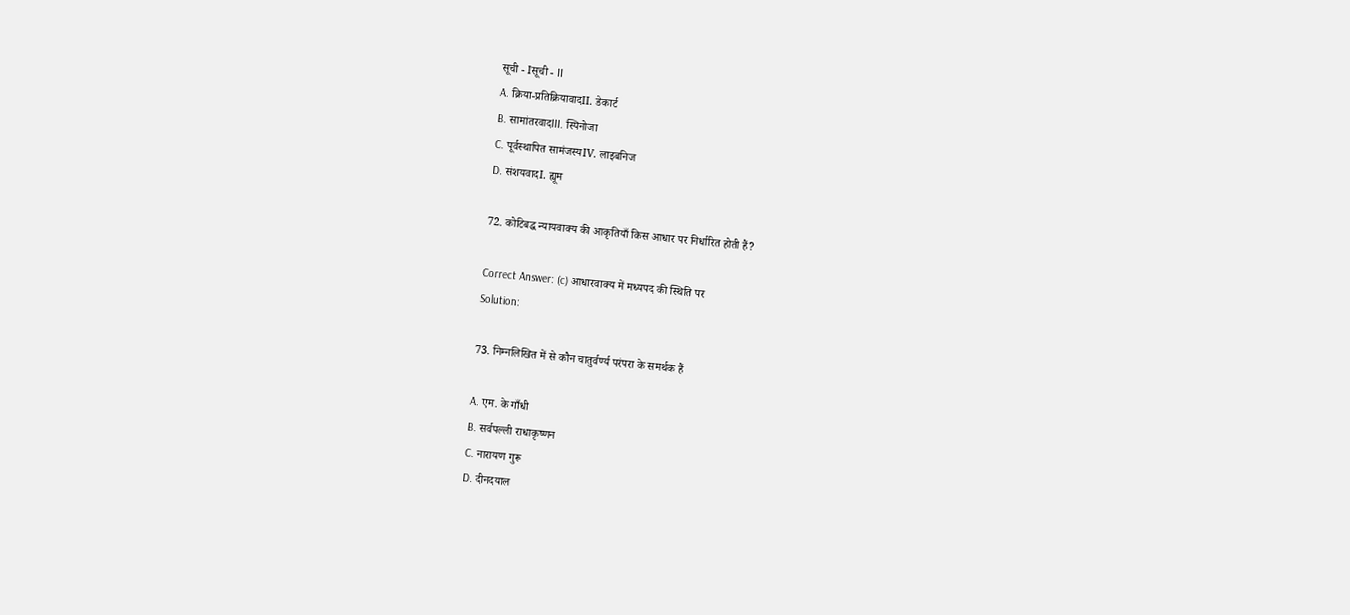सूची - Iसूची - II
A. क्रिया-प्रतिक्रियावादII. डेकार्ट
B. सामांतरवादIII. स्पिनोजा
C. पूर्वस्थापित सामंजस्यIV. लाइबनिज
D. संशयवादI. ह्यूम

72. कोटिबद्ध न्यायवाक्य की आकृतियाँ किस आधार पर निर्धारित होती हैं?

Correct Answer: (c) आधारवाक्य में मध्यपद की स्थिति पर
Solution:

73. निम्नलिखित में से कौन चातुर्वर्ण्य परंपरा के समर्थक हैं

A. एम. के गाँधी
B. सर्वपल्ली राधाकृष्णन
C. नारायण गुरू
D. दीनदयाल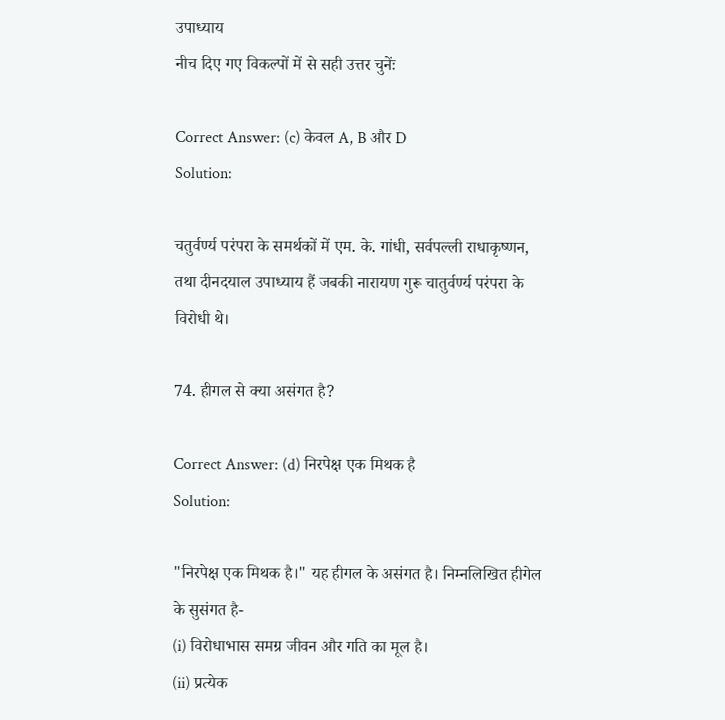उपाध्याय
नीच दिए गए विकल्पों में से सही उत्तर चुनेंः

Correct Answer: (c) केवल A, B और D
Solution:

चतुर्वर्ण्य परंपरा के समर्थकों में एम. के. गांधी, सर्वपल्ली राधाकृष्णन, तथा दीनदयाल उपाध्याय हैं जबकी नारायण गुरू चातुर्वर्ण्य परंपरा के विरोधी थे।

74. हीगल से क्या असंगत है?

Correct Answer: (d) निरपेक्ष एक मिथक है
Solution:

"निरपेक्ष एक मिथक है।" यह हीगल के असंगत है। निम्नलिखित हीगेल के सुसंगत है-
(i) विरोधाभास समग्र जीवन और गति का मूल है।
(ii) प्रत्येक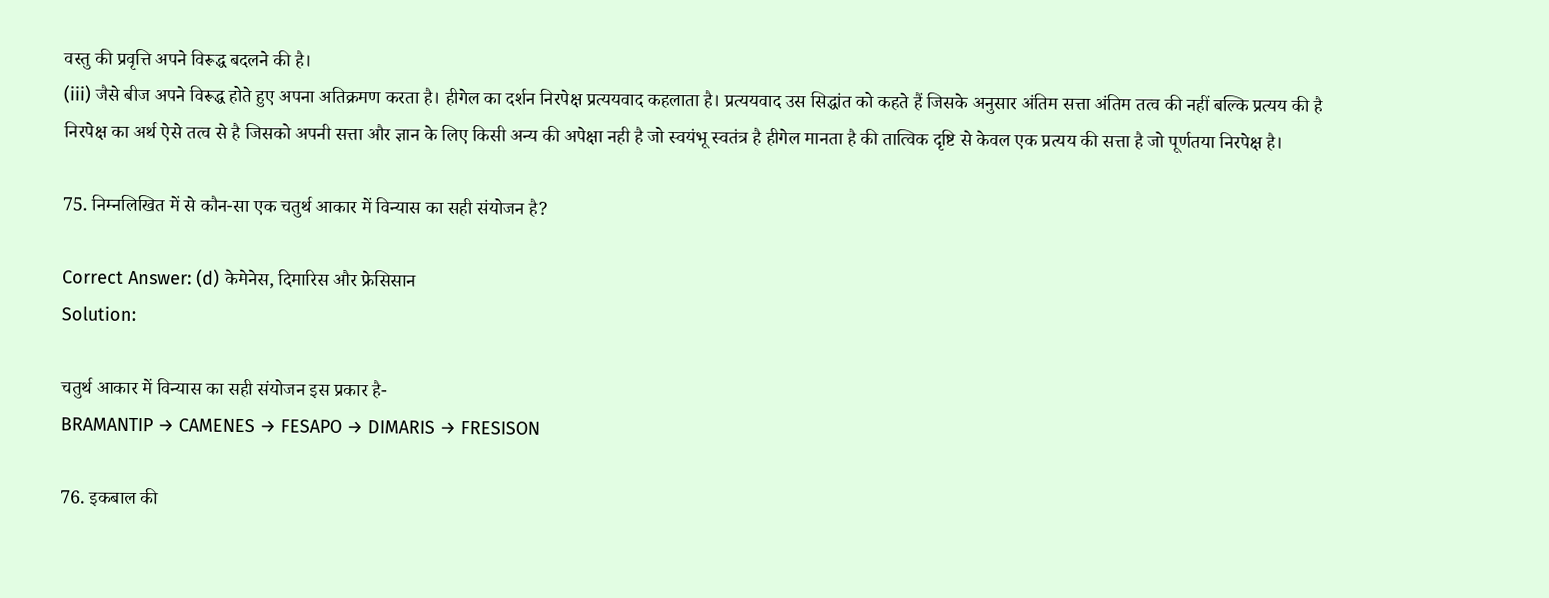वस्तु की प्रवृत्ति अपने विरूद्ध बदलने की है।
(iii) जैसे बीज अपने विरूद्ध होते हुए अपना अतिक्रमण करता है। हीगेल का दर्शन निरपेक्ष प्रत्ययवाद कहलाता है। प्रत्ययवाद उस सिद्धांत को कहते हैं जिसके अनुसार अंतिम सत्ता अंतिम तत्व की नहीं बल्कि प्रत्यय की है निरपेक्ष का अर्थ ऐसे तत्व से है जिसको अपनी सत्ता और ज्ञान के लिए किसी अन्य की अपेक्षा नही है जो स्वयंभू स्वतंत्र है हीगेल मानता है की तात्विक दृष्टि से केवल एक प्रत्यय की सत्ता है जो पूर्णतया निरपेक्ष है।

75. निम्नलिखित में से कौन-सा एक चतुर्थ आकार में विन्यास का सही संयोजन है?

Correct Answer: (d) केमेनेस, दिमारिस और फ्रेसिसान
Solution:

चतुर्थ आकार में विन्यास का सही संयोजन इस प्रकार है-
BRAMANTIP → CAMENES → FESAPO → DIMARIS → FRESISON

76. इकबाल की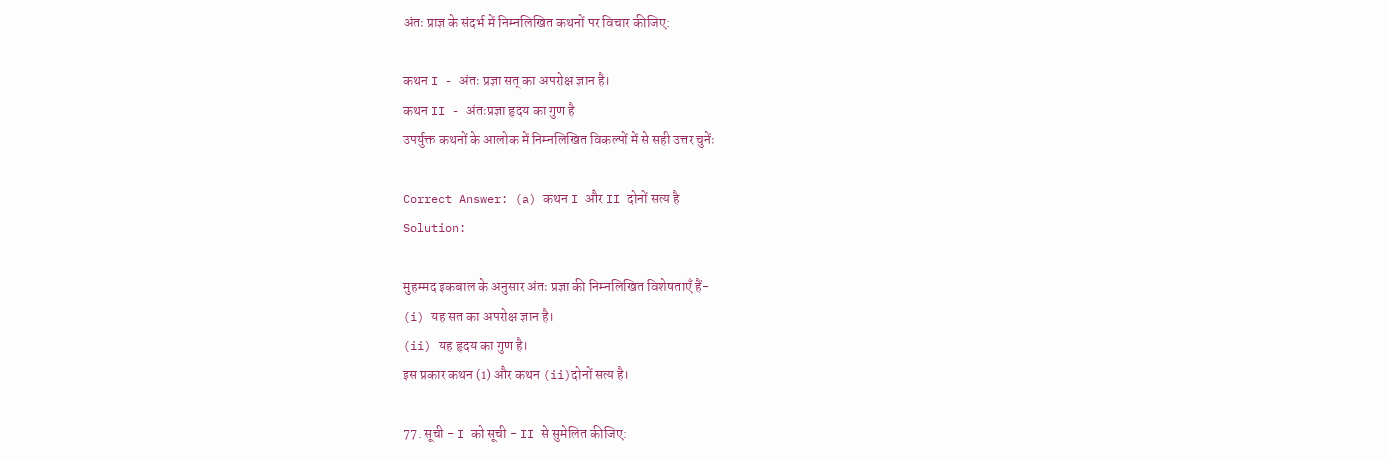अंतः प्राज्ञ के संदर्भ में निम्नलिखित कथनों पर विचार कीजिए:

कथन I - अंतः प्रज्ञा सत् का अपरोक्ष ज्ञान है।
कथन II - अंतःप्रज्ञा हृदय का गुण है
उपर्युक्त कथनों के आलोक में निम्नलिखित विकल्पों में से सही उत्तर चुनेंः

Correct Answer: (a) कथन I और II दोनों सत्य है
Solution:

मुहम्मद इकबाल के अनुसार अंतः प्रज्ञा की निम्नलिखित विशेषताएँ हैं-
(i) यह सत का अपरोक्ष ज्ञान है।
(ii) यह हृदय का गुण है।
इस प्रकार कथन (1) और कथन (ii)दोनों सत्य है।

77. सूची - I को सूची - II से सुमेलित कीजिए: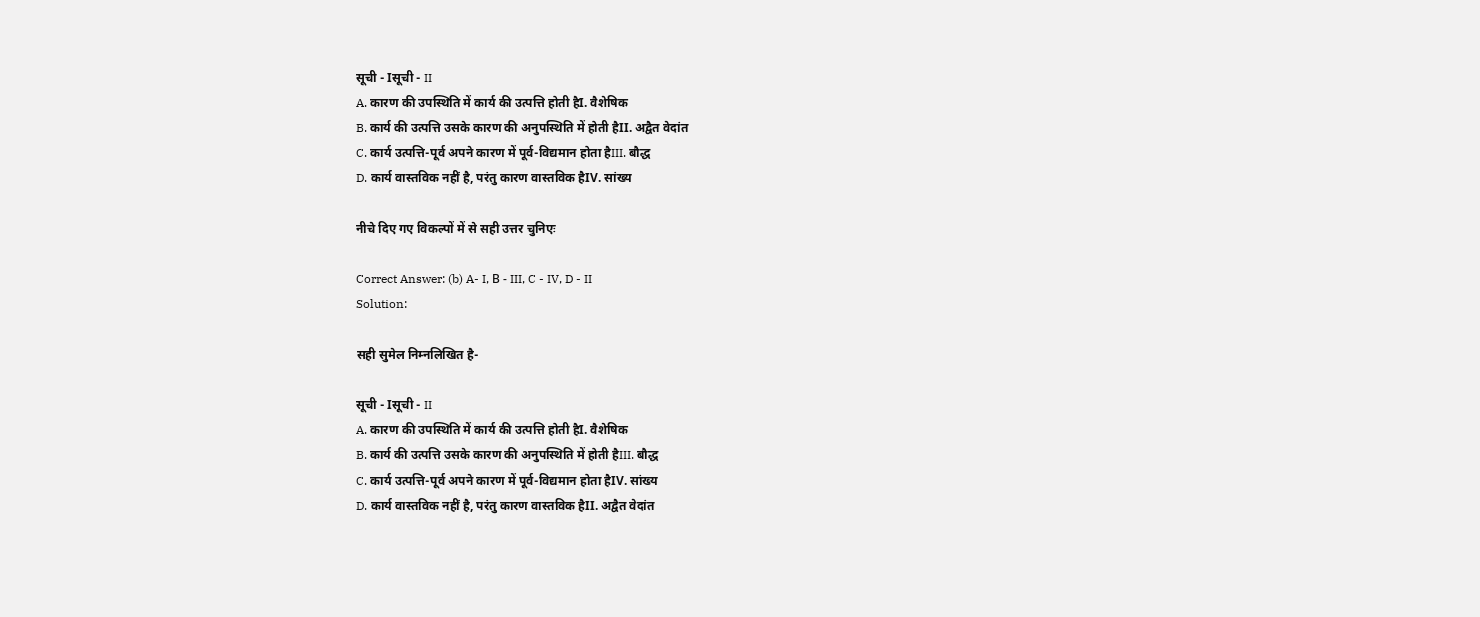सूची - Iसूची - II
A. कारण की उपस्थिति में कार्य की उत्पत्ति होती हैI. वैशेषिक
B. कार्य की उत्पत्ति उसके कारण की अनुपस्थिति में होती हैII. अद्वैत वेदांत
C. कार्य उत्पत्ति-पूर्व अपने कारण में पूर्व-विद्यमान होता हैIII. बौद्ध
D. कार्य वास्तविक नहीं है, परंतु कारण वास्तविक हैIV. सांख्य

नीचे दिए गए विकल्पों में से सही उत्तर चुनिएः

Correct Answer: (b) A- I, В - III, C - IV, D - II
Solution:

सही सुमेल निम्नलिखित है-

सूची - Iसूची - II
A. कारण की उपस्थिति में कार्य की उत्पत्ति होती हैI. वैशेषिक
B. कार्य की उत्पत्ति उसके कारण की अनुपस्थिति में होती हैIII. बौद्ध
C. कार्य उत्पत्ति-पूर्व अपने कारण में पूर्व-विद्यमान होता हैIV. सांख्य
D. कार्य वास्तविक नहीं है, परंतु कारण वास्तविक हैII. अद्वैत वेदांत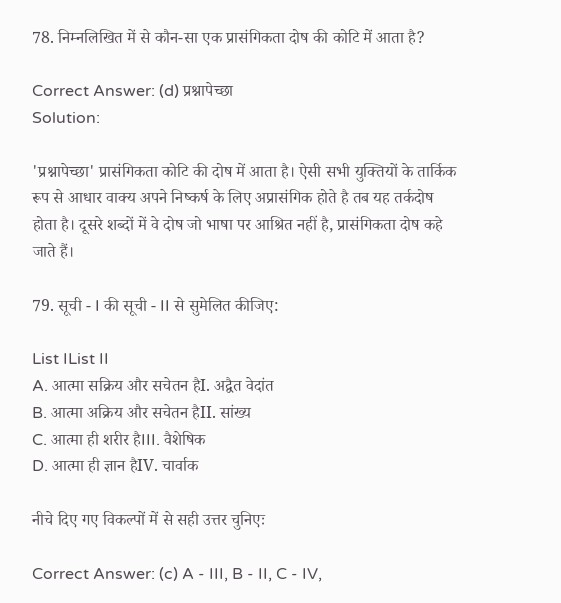78. निम्नलिखित में से कौन-सा एक प्रासंगिकता दोष की कोटि में आता है?

Correct Answer: (d) प्रश्नापेच्छा
Solution:

'प्रश्नापेच्छा' प्रासंगिकता कोटि की दोष में आता है। ऐसी सभी युक्तियों के तार्किक रूप से आधार वाक्य अपने निष्कर्ष के लिए अप्रासंगिक होते है तब यह तर्कदोष होता है। दूसरे शब्दों में वे दोष जो भाषा पर आश्रित नहीं है, प्रासंगिकता दोष कहे जाते हैं।

79. सूची - I की सूची - II से सुमेलित कीजिए:

List IList II
A. आत्मा सक्रिय और सचेतन हैI. अद्वैत वेदांत
B. आत्मा अक्रिय और सचेतन हैII. सांख्य
C. आत्मा ही शरीर हैIII. वैशेषिक
D. आत्मा ही ज्ञान हैIV. चार्वाक

नीचे दिए गए विकल्पों में से सही उत्तर चुनिएः

Correct Answer: (c) A - III, B - II, C - IV,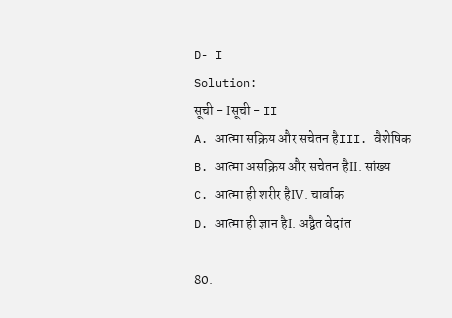D- I
Solution:
सूची - Iसूची - II
A. आत्मा सक्रिय और सचेतन हैIII. वैशेषिक
B. आत्मा असक्रिय और सचेतन हैII. सांख्य
C. आत्मा ही शरीर हैIV. चार्वाक
D. आत्मा ही ज्ञान हैI. अद्वैत वेदांत

80.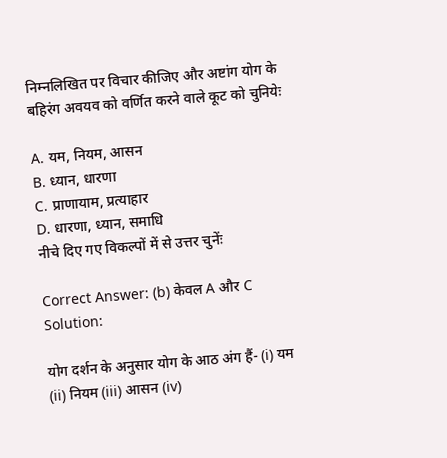निम्नलिखित पर विचार कीजिए और अष्टांग योग के बहिरंग अवयव को वर्णित करने वाले कूट को चुनियेः

A. यम, नियम, आसन
B. ध्यान, धारणा
C. प्राणायाम, प्रत्याहार
D. धारणा, ध्यान, समाधि
नीचे दिए गए विकल्पों में से उत्तर चुनेंः

Correct Answer: (b) केवल A और C
Solution:

योग दर्शन के अनुसार योग के आठ अंग हैं- (i) यम (ii) नियम (iii) आसन (iv)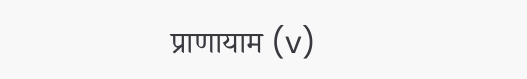प्राणायाम (v)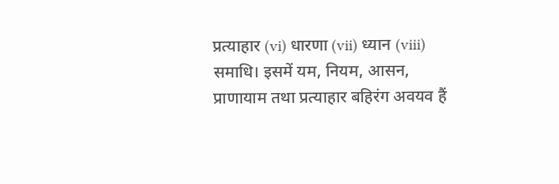प्रत्याहार (vi) धारणा (vii) ध्यान (viii) समाधि। इसमें यम, नियम, आसन, प्राणायाम तथा प्रत्याहार बहिरंग अवयव हैं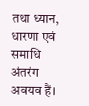तथा ध्यान, धारणा एवं समाधि अंतरंग अवयव हैं।